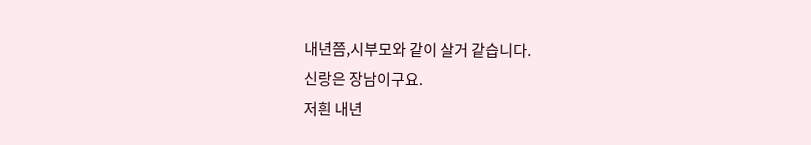내년쯤,시부모와 같이 살거 같습니다.
신랑은 장남이구요.
저흰 내년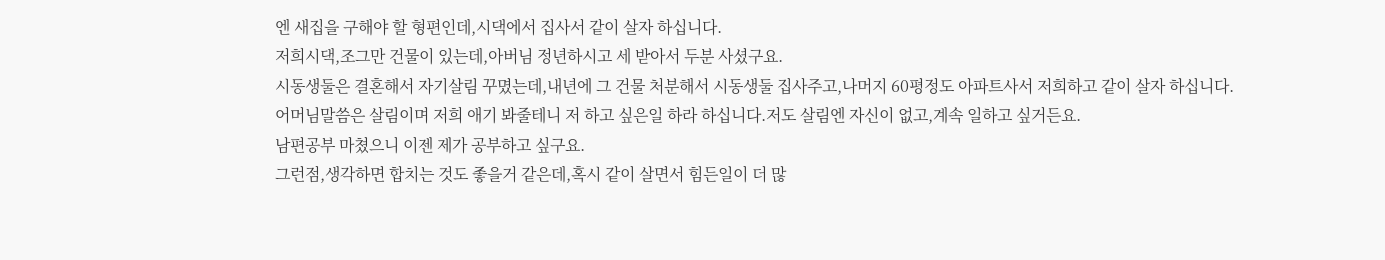엔 새집을 구해야 할 형편인데,시댁에서 집사서 같이 살자 하십니다.
저희시댁,조그만 건물이 있는데,아버님 정년하시고 세 받아서 두분 사셨구요.
시동생둘은 결혼해서 자기살림 꾸몄는데,내년에 그 건물 처분해서 시동생둘 집사주고,나머지 60평정도 아파트사서 저희하고 같이 살자 하십니다.
어머님말씀은 살림이며 저희 애기 봐줄테니 저 하고 싶은일 하라 하십니다.저도 살림엔 자신이 없고,계속 일하고 싶거든요.
남편공부 마쳤으니 이젠 제가 공부하고 싶구요.
그런점,생각하면 합치는 것도 좋을거 같은데,혹시 같이 살면서 힘든일이 더 많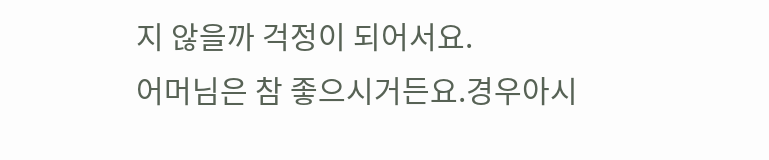지 않을까 걱정이 되어서요.
어머님은 참 좋으시거든요.경우아시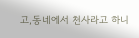고,동네에서 천사라고 하니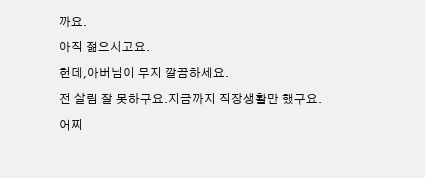까요.
아직 젊으시고요.
헌데,아버님이 무지 깔끔하세요.
전 살림 잘 못하구요.지금까지 직장생활만 했구요.
어찌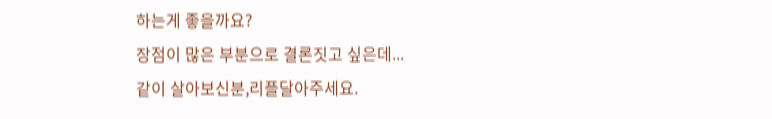하는게 좋을까요?
장점이 많은 부분으로 결론짓고 싶은데...
같이 살아보신분,리플달아주세요.